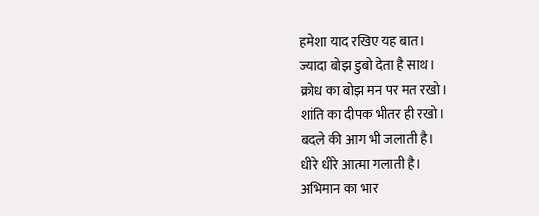हमेशा याद रखिए यह बात।
ज्यादा बोझ डुबो देता है साथ।
क्रोध का बोझ मन पर मत रखो।
शांति का दीपक भीतर ही रखो।
बदले की आग भी जलाती है।
धीरे धीरे आत्मा गलाती है।
अभिमान का भार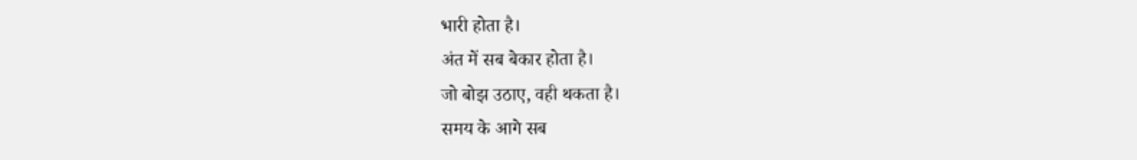भारी होता है।
अंत में सब बेकार होता है।
जो बोझ उठाए, वही थकता है।
समय के आगे सब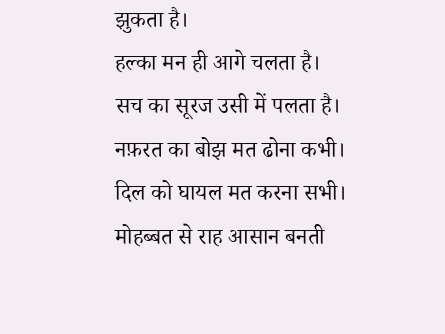झुकता है।
हल्का मन ही आगे चलता है।
सच का सूरज उसी में पलता है।
नफ़रत का बोझ मत ढोना कभी।
दिल को घायल मत करना सभी।
मोहब्बत से राह आसान बनती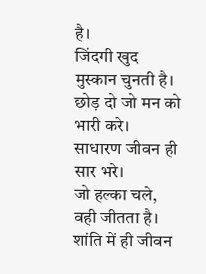है।
जिंदगी खुद मुस्कान चुनती है।
छोड़ दो जो मन को भारी करे।
साधारण जीवन ही सार भरे।
जो हल्का चले, वही जीतता है।
शांति में ही जीवन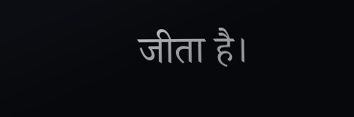जीता है।